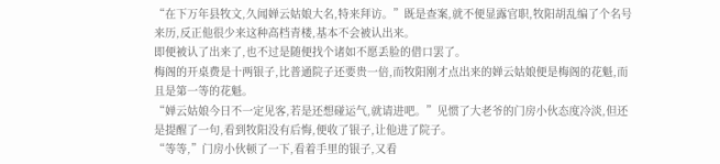“在下万年县牧文,久闻婵云姑娘大名,特来拜访。”既是查案,就不便显露官职,牧阳胡乱编了个名号来历,反正他很少来这种高档青楼,基本不会被认出来。
即便被认了出来了,也不过是随便找个诸如不愿丢脸的借口罢了。
梅阁的开桌费是十两银子,比普通院子还要贵一倍,而牧阳刚才点出来的婵云姑娘便是梅阁的花魁,而且是第一等的花魁。
“婵云姑娘今日不一定见客,若是还想碰运气,就请进吧。”见惯了大老爷的门房小伙态度冷淡,但还是提醒了一句,看到牧阳没有后悔,便收了银子,让他进了院子。
“等等,”门房小伙顿了一下,看着手里的银子,又看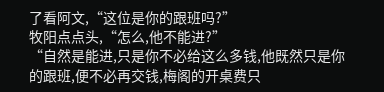了看阿文,“这位是你的跟班吗?”
牧阳点点头,“怎么,他不能进?”
“自然是能进,只是你不必给这么多钱,他既然只是你的跟班,便不必再交钱,梅阁的开桌费只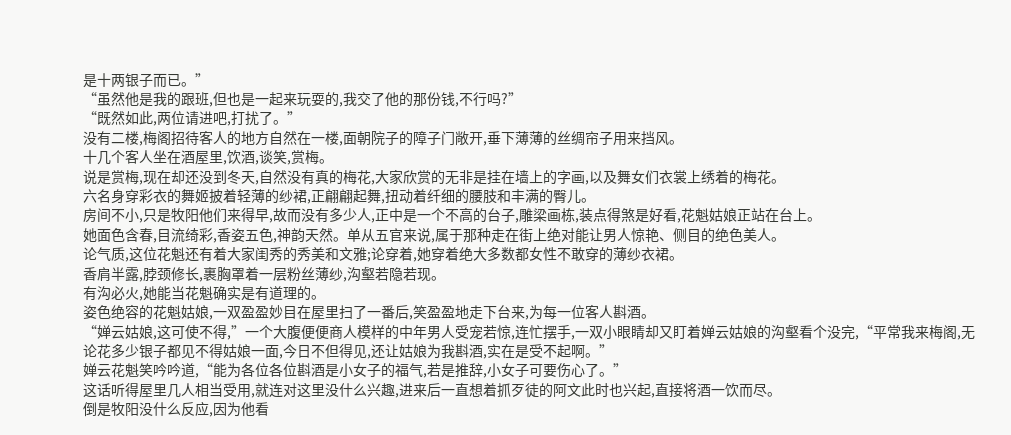是十两银子而已。”
“虽然他是我的跟班,但也是一起来玩耍的,我交了他的那份钱,不行吗?”
“既然如此,两位请进吧,打扰了。”
没有二楼,梅阁招待客人的地方自然在一楼,面朝院子的障子门敞开,垂下薄薄的丝绸帘子用来挡风。
十几个客人坐在酒屋里,饮酒,谈笑,赏梅。
说是赏梅,现在却还没到冬天,自然没有真的梅花,大家欣赏的无非是挂在墙上的字画,以及舞女们衣裳上绣着的梅花。
六名身穿彩衣的舞姬披着轻薄的纱裙,正翩翩起舞,扭动着纤细的腰肢和丰满的臀儿。
房间不小,只是牧阳他们来得早,故而没有多少人,正中是一个不高的台子,雕梁画栋,装点得煞是好看,花魁姑娘正站在台上。
她面色含春,目流绮彩,香姿五色,神韵天然。单从五官来说,属于那种走在街上绝对能让男人惊艳、侧目的绝色美人。
论气质,这位花魁还有着大家闺秀的秀美和文雅;论穿着,她穿着绝大多数都女性不敢穿的薄纱衣裙。
香肩半露,脖颈修长,裹胸罩着一层粉丝薄纱,沟壑若隐若现。
有沟必火,她能当花魁确实是有道理的。
姿色绝容的花魁姑娘,一双盈盈妙目在屋里扫了一番后,笑盈盈地走下台来,为每一位客人斟酒。
“婵云姑娘,这可使不得,”一个大腹便便商人模样的中年男人受宠若惊,连忙摆手,一双小眼睛却又盯着婵云姑娘的沟壑看个没完,“平常我来梅阁,无论花多少银子都见不得姑娘一面,今日不但得见,还让姑娘为我斟酒,实在是受不起啊。”
婵云花魁笑吟吟道,“能为各位各位斟酒是小女子的福气,若是推辞,小女子可要伤心了。”
这话听得屋里几人相当受用,就连对这里没什么兴趣,进来后一直想着抓歹徒的阿文此时也兴起,直接将酒一饮而尽。
倒是牧阳没什么反应,因为他看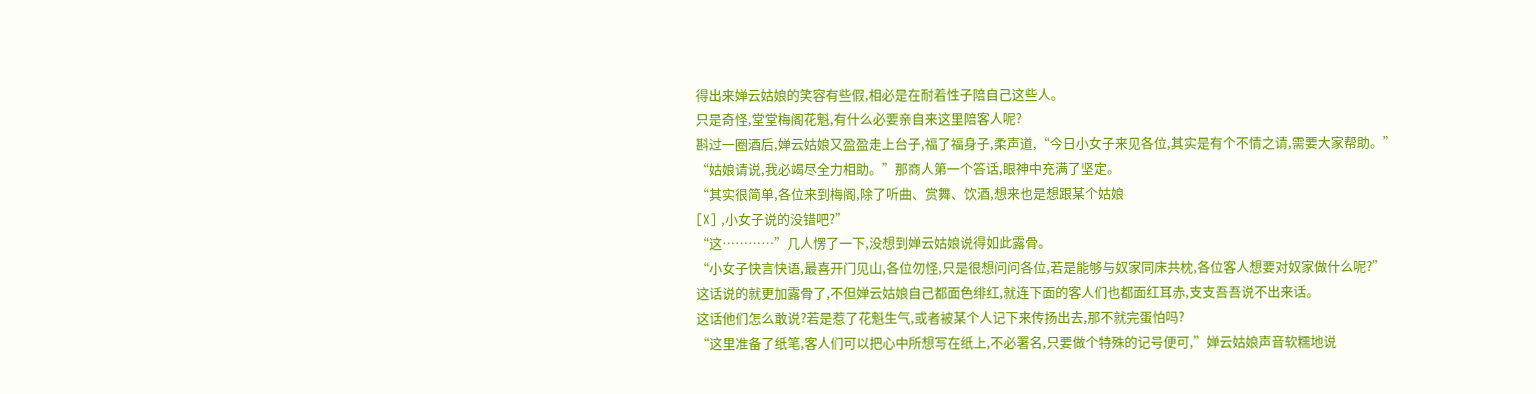得出来婵云姑娘的笑容有些假,相必是在耐着性子陪自己这些人。
只是奇怪,堂堂梅阁花魁,有什么必要亲自来这里陪客人呢?
斟过一圈酒后,婵云姑娘又盈盈走上台子,福了福身子,柔声道,“今日小女子来见各位,其实是有个不情之请,需要大家帮助。”
“姑娘请说,我必竭尽全力相助。”那商人第一个答话,眼神中充满了坚定。
“其实很简单,各位来到梅阁,除了听曲、赏舞、饮酒,想来也是想跟某个姑娘
[X] ,小女子说的没错吧?”
“这…………”几人愣了一下,没想到婵云姑娘说得如此露骨。
“小女子快言快语,最喜开门见山,各位勿怪,只是很想问问各位,若是能够与奴家同床共枕,各位客人想要对奴家做什么呢?”
这话说的就更加露骨了,不但婵云姑娘自己都面色绯红,就连下面的客人们也都面红耳赤,支支吾吾说不出来话。
这话他们怎么敢说?若是惹了花魁生气,或者被某个人记下来传扬出去,那不就完蛋怕吗?
“这里准备了纸笔,客人们可以把心中所想写在纸上,不必署名,只要做个特殊的记号便可,”婵云姑娘声音软糯地说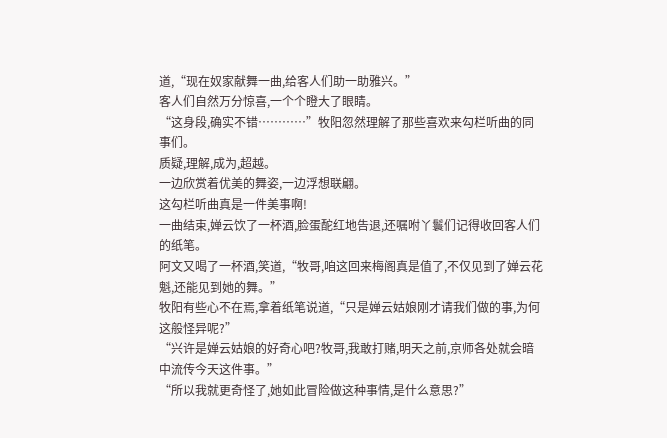道,“现在奴家献舞一曲,给客人们助一助雅兴。”
客人们自然万分惊喜,一个个瞪大了眼睛。
“这身段,确实不错…………”牧阳忽然理解了那些喜欢来勾栏听曲的同事们。
质疑,理解,成为,超越。
一边欣赏着优美的舞姿,一边浮想联翩。
这勾栏听曲真是一件美事啊!
一曲结束,婵云饮了一杯酒,脸蛋酡红地告退,还嘱咐丫鬟们记得收回客人们的纸笔。
阿文又喝了一杯酒,笑道,“牧哥,咱这回来梅阁真是值了,不仅见到了婵云花魁,还能见到她的舞。”
牧阳有些心不在焉,拿着纸笔说道,“只是婵云姑娘刚才请我们做的事,为何这般怪异呢?”
“兴许是婵云姑娘的好奇心吧?牧哥,我敢打赌,明天之前,京师各处就会暗中流传今天这件事。”
“所以我就更奇怪了,她如此冒险做这种事情,是什么意思?”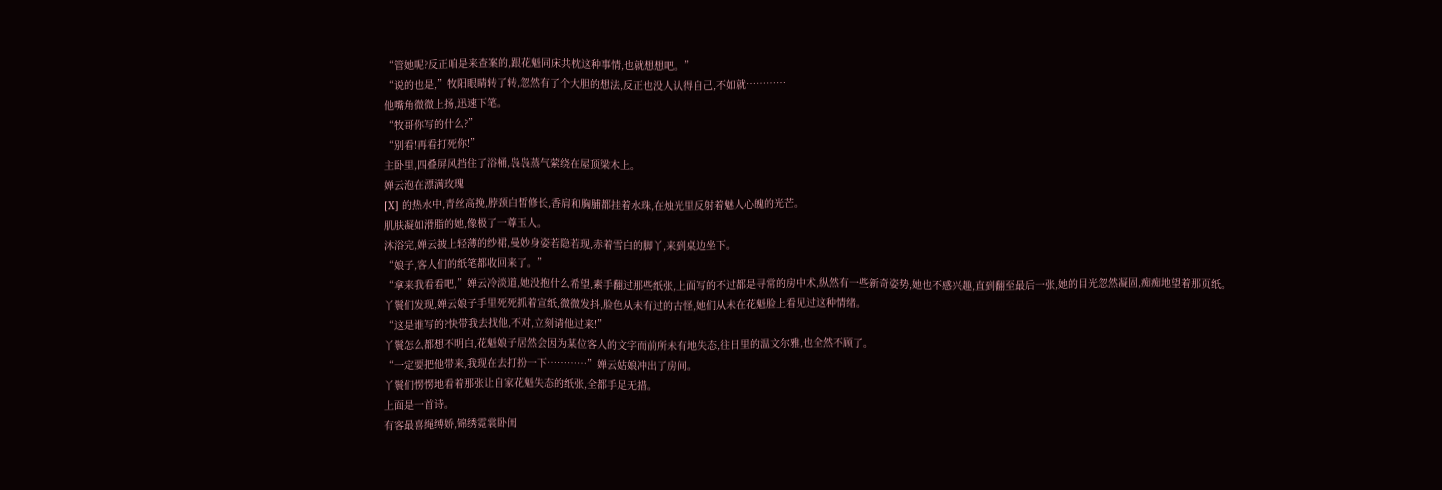“管她呢?反正咱是来查案的,跟花魁同床共枕这种事情,也就想想吧。”
“说的也是,”牧阳眼睛转了转,忽然有了个大胆的想法,反正也没人认得自己,不如就…………
他嘴角微微上扬,迅速下笔。
“牧哥你写的什么?”
“别看!再看打死你!”
主卧里,四叠屏风挡住了浴桶,袅袅蒸气萦绕在屋顶梁木上。
婵云泡在漂满玫瑰
[X] 的热水中,青丝高挽,脖颈白皙修长,香肩和胸脯都挂着水珠,在烛光里反射着魅人心魄的光芒。
肌肤凝如滑脂的她,像极了一尊玉人。
沐浴完,婵云披上轻薄的纱裙,曼妙身姿若隐若现,赤着雪白的脚丫,来到桌边坐下。
“娘子,客人们的纸笔都收回来了。”
“拿来我看看吧,”婵云冷淡道,她没抱什么希望,素手翻过那些纸张,上面写的不过都是寻常的房中术,纵然有一些新奇姿势,她也不感兴趣,直到翻至最后一张,她的目光忽然凝固,痴痴地望着那页纸。
丫鬟们发现,婵云娘子手里死死抓着宣纸,微微发抖,脸色从未有过的古怪,她们从未在花魁脸上看见过这种情绪。
“这是谁写的?快带我去找他,不对,立刻请他过来!”
丫鬟怎么都想不明白,花魁娘子居然会因为某位客人的文字而前所未有地失态,往日里的温文尔雅,也全然不顾了。
“一定要把他带来,我现在去打扮一下…………”婵云姑娘冲出了房间。
丫鬟们愣愣地看着那张让自家花魁失态的纸张,全都手足无措。
上面是一首诗。
有客最喜绳缚娇,锦绣霓裳卧闺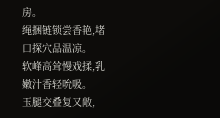房。
绳捆链锁尝香艳,堵口探穴品温凉。
软峰高耸慢戏揉,乳嫩汁香轻吮吸。
玉腿交叠复又敞,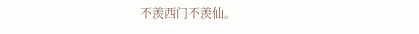不羡西门不羡仙。